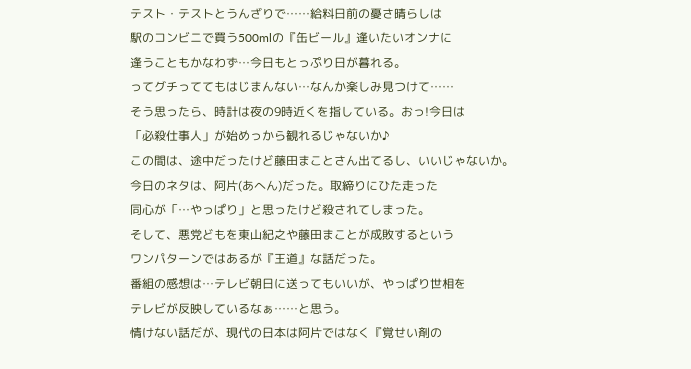テスト・テストとうんざりで……給料日前の憂さ晴らしは
駅のコンビニで買う500mlの『缶ビール』逢いたいオンナに
逢うこともかなわず…今日もとっぷり日が暮れる。
ってグチっててもはじまんない…なんか楽しみ見つけて……
そう思ったら、時計は夜の9時近くを指している。おっ!今日は
「必殺仕事人」が始めっから観れるじゃないか♪
この間は、途中だったけど藤田まことさん出てるし、いいじゃないか。
今日のネタは、阿片(あへん)だった。取締りにひた走った
同心が「…やっぱり」と思ったけど殺されてしまった。
そして、悪党どもを東山紀之や藤田まことが成敗するという
ワンパターンではあるが『王道』な話だった。
番組の感想は…テレビ朝日に送ってもいいが、やっぱり世相を
テレビが反映しているなぁ……と思う。
情けない話だが、現代の日本は阿片ではなく『覚せい剤の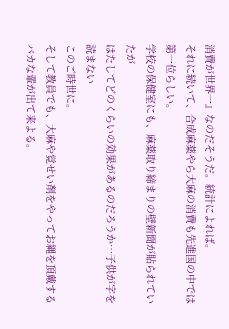消費が世界一』なのだそうだ。統計によれば。
それに続いて、合成麻薬やら大麻の消費も先進国の中では
第一位らしい。
学校の保健室にも、麻薬取り締まりの壁新聞が貼られていたが
はたしてどのくらいの効果があるのだろうか…子供が字を読まない
このご時世に。
そして教員でも、大麻や覚せい剤をやってお縄を頂戴する
バカな輩が出て来よる。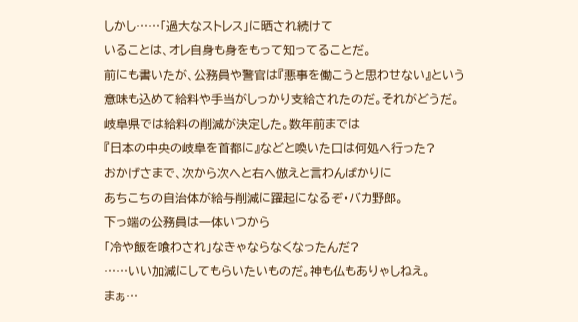しかし……「過大なストレス」に晒され続けて
いることは、オレ自身も身をもって知ってることだ。
前にも書いたが、公務員や警官は『悪事を働こうと思わせない』という
意味も込めて給料や手当がしっかり支給されたのだ。それがどうだ。
岐阜県では給料の削減が決定した。数年前までは
『日本の中央の岐阜を首都に』などと喚いた口は何処へ行った?
おかげさまで、次から次へと右へ倣えと言わんばかりに
あちこちの自治体が給与削減に躍起になるぞ・バカ野郎。
下っ端の公務員は一体いつから
「冷や飯を喰わされ」なきゃならなくなったんだ?
……いい加減にしてもらいたいものだ。神も仏もありゃしねえ。
まぁ…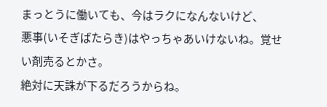まっとうに働いても、今はラクになんないけど、
悪事(いそぎばたらき)はやっちゃあいけないね。覚せい剤売るとかさ。
絶対に天誅が下るだろうからね。